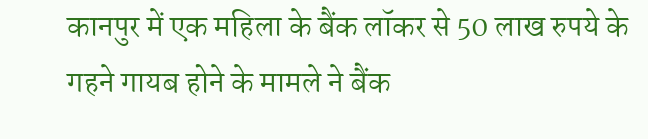कानपुर में एक महिला के बैंक लॉकर से 50 लाख रुपये के गहने गायब होने के मामले ने बैंक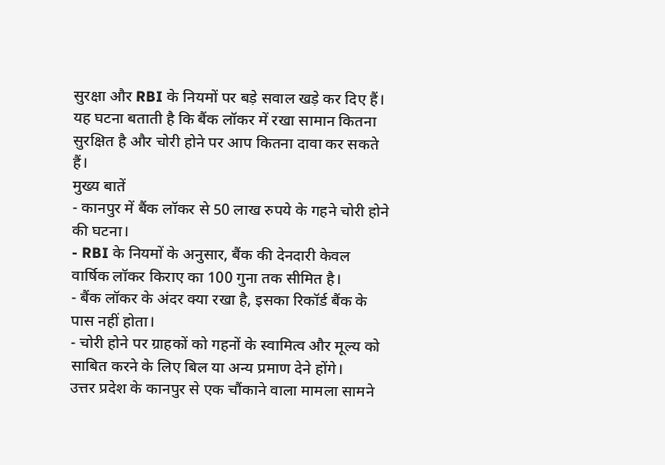सुरक्षा और RBI के नियमों पर बड़े सवाल खड़े कर दिए हैं। यह घटना बताती है कि बैंक लॉकर में रखा सामान कितना सुरक्षित है और चोरी होने पर आप कितना दावा कर सकते हैं।
मुख्य बातें
- कानपुर में बैंक लॉकर से 50 लाख रुपये के गहने चोरी होने की घटना।
- RBI के नियमों के अनुसार, बैंक की देनदारी केवल वार्षिक लॉकर किराए का 100 गुना तक सीमित है।
- बैंक लॉकर के अंदर क्या रखा है, इसका रिकॉर्ड बैंक के पास नहीं होता।
- चोरी होने पर ग्राहकों को गहनों के स्वामित्व और मूल्य को साबित करने के लिए बिल या अन्य प्रमाण देने होंगे।
उत्तर प्रदेश के कानपुर से एक चौंकाने वाला मामला सामने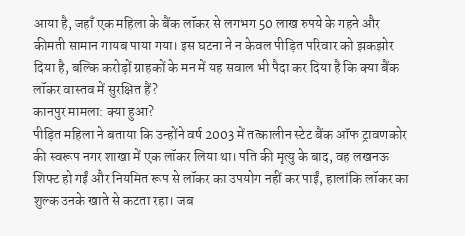आया है, जहाँ एक महिला के बैंक लॉकर से लगभग 50 लाख रुपये के गहने और कीमती सामान गायब पाया गया। इस घटना ने न केवल पीड़ित परिवार को झकझोर दिया है, बल्कि करोड़ों ग्राहकों के मन में यह सवाल भी पैदा कर दिया है कि क्या बैंक लॉकर वास्तव में सुरक्षित हैं?
कानपुर मामला: क्या हुआ?
पीड़ित महिला ने बताया कि उन्होंने वर्ष 2003 में तत्कालीन स्टेट बैंक ऑफ ट्रावणकोर की स्वरूप नगर शाखा में एक लॉकर लिया था। पति की मृत्यु के बाद, वह लखनऊ शिफ्ट हो गईं और नियमित रूप से लॉकर का उपयोग नहीं कर पाईं, हालांकि लॉकर का शुल्क उनके खाते से कटता रहा। जब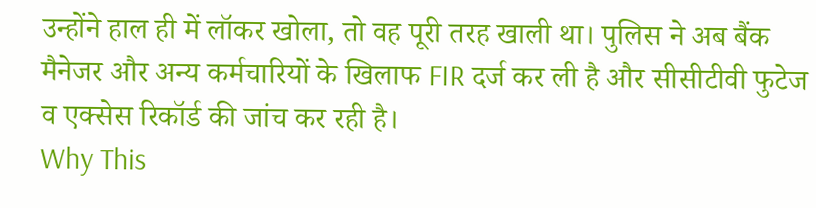उन्होंने हाल ही में लॉकर खोला, तो वह पूरी तरह खाली था। पुलिस ने अब बैंक मैनेजर और अन्य कर्मचारियों के खिलाफ FIR दर्ज कर ली है और सीसीटीवी फुटेज व एक्सेस रिकॉर्ड की जांच कर रही है।
Why This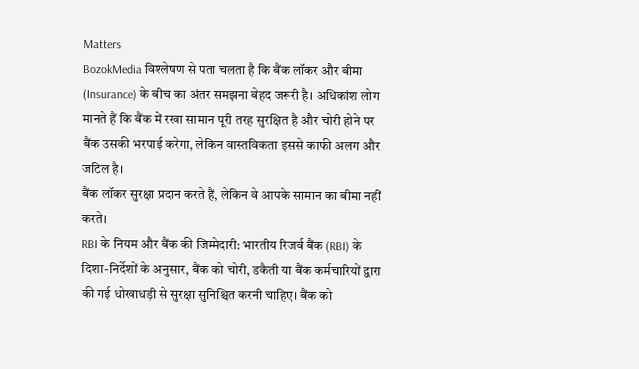Matters
BozokMedia विश्लेषण से पता चलता है कि बैंक लॉकर और बीमा (Insurance) के बीच का अंतर समझना बेहद जरूरी है। अधिकांश लोग मानते हैं कि बैंक में रखा सामान पूरी तरह सुरक्षित है और चोरी होने पर बैंक उसकी भरपाई करेगा, लेकिन वास्तविकता इससे काफी अलग और जटिल है।
बैंक लॉकर सुरक्षा प्रदान करते हैं, लेकिन वे आपके सामान का बीमा नहीं करते।
RBI के नियम और बैंक की जिम्मेदारी: भारतीय रिजर्व बैंक (RBI) के दिशा-निर्देशों के अनुसार, बैंक को चोरी, डकैती या बैंक कर्मचारियों द्वारा की गई धोखाधड़ी से सुरक्षा सुनिश्चित करनी चाहिए। बैंक को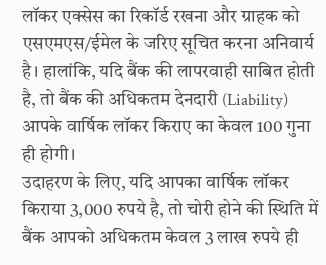लॉकर एक्सेस का रिकॉर्ड रखना और ग्राहक को एसएमएस/ईमेल के जरिए सूचित करना अनिवार्य है। हालांकि, यदि बैंक की लापरवाही साबित होती है, तो बैंक की अधिकतम देनदारी (Liability) आपके वार्षिक लॉकर किराए का केवल 100 गुना ही होगी।
उदाहरण के लिए, यदि आपका वार्षिक लॉकर किराया 3,000 रुपये है, तो चोरी होने की स्थिति में बैंक आपको अधिकतम केवल 3 लाख रुपये ही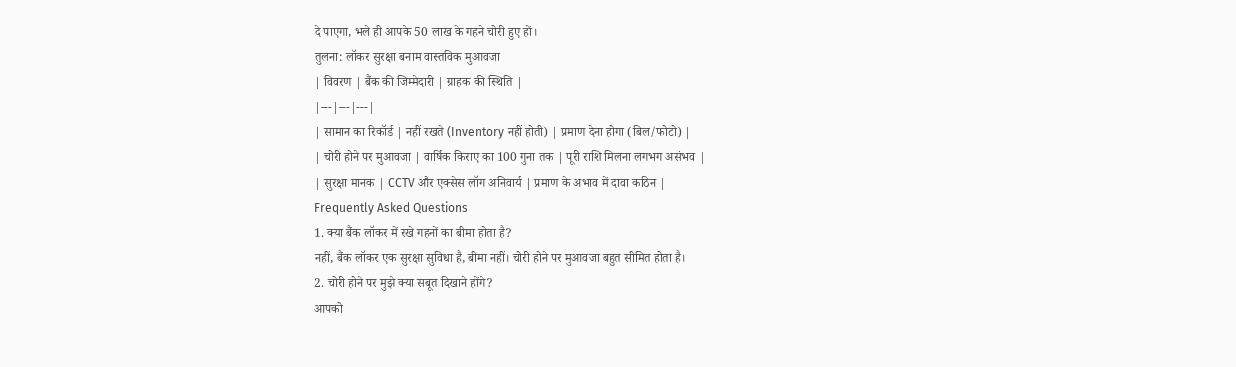दे पाएगा, भले ही आपके 50 लाख के गहने चोरी हुए हों।
तुलना: लॉकर सुरक्षा बनाम वास्तविक मुआवजा
| विवरण | बैंक की जिम्मेदारी | ग्राहक की स्थिति |
|---|---|---|
| सामान का रिकॉर्ड | नहीं रखते (Inventory नहीं होती) | प्रमाण देना होगा (बिल/फोटो) |
| चोरी होने पर मुआवजा | वार्षिक किराए का 100 गुना तक | पूरी राशि मिलना लगभग असंभव |
| सुरक्षा मानक | CCTV और एक्सेस लॉग अनिवार्य | प्रमाण के अभाव में दावा कठिन |
Frequently Asked Questions
1. क्या बैंक लॉकर में रखे गहनों का बीमा होता है?
नहीं, बैंक लॉकर एक सुरक्षा सुविधा है, बीमा नहीं। चोरी होने पर मुआवजा बहुत सीमित होता है।
2. चोरी होने पर मुझे क्या सबूत दिखाने होंगे?
आपको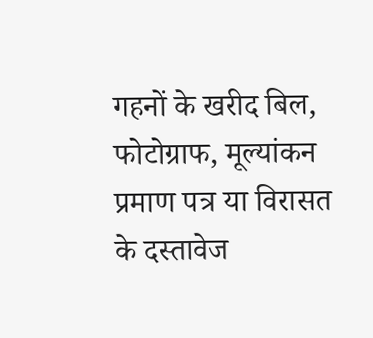गहनों के खरीद बिल, फोटोग्राफ, मूल्यांकन प्रमाण पत्र या विरासत के दस्तावेज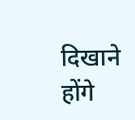दिखाने होंगे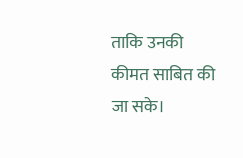ताकि उनकी कीमत साबित की जा सके।